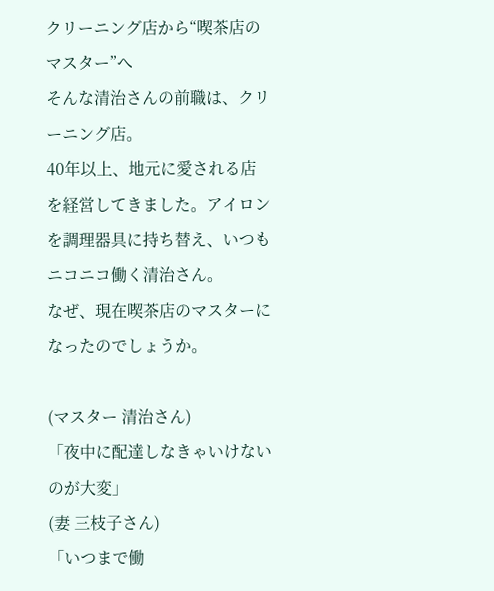クリーニング店から“喫茶店のマスター”へ
そんな清治さんの前職は、クリーニング店。
40年以上、地元に愛される店を経営してきました。アイロンを調理器具に持ち替え、いつもニコニコ働く清治さん。
なぜ、現在喫茶店のマスターになったのでしょうか。

(マスター 清治さん)
「夜中に配達しなきゃいけないのが大変」
(妻 三枝子さん)
「いつまで働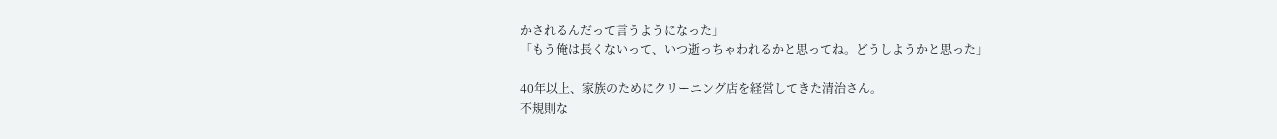かされるんだって言うようになった」
「もう俺は長くないって、いつ逝っちゃわれるかと思ってね。どうしようかと思った」

40年以上、家族のためにクリーニング店を経営してきた清治さん。
不規則な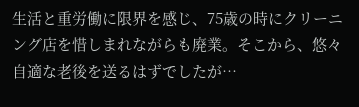生活と重労働に限界を感じ、75歳の時にクリーニング店を惜しまれながらも廃業。そこから、悠々自適な老後を送るはずでしたが…